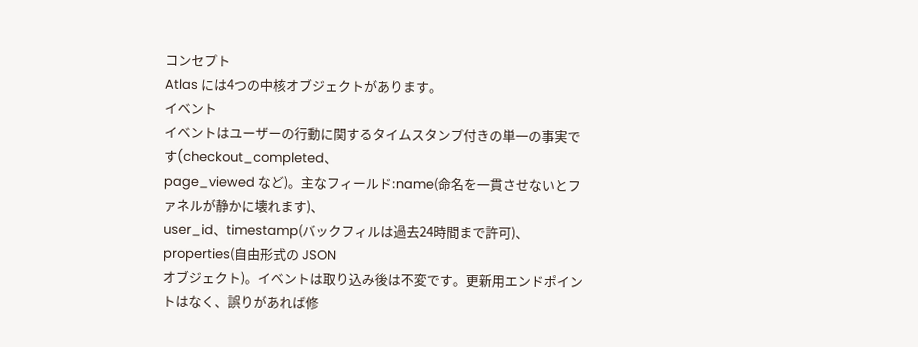コンセプト
Atlas には4つの中核オブジェクトがあります。
イベント
イベントはユーザーの行動に関するタイムスタンプ付きの単一の事実です(checkout_completed、
page_viewed など)。主なフィールド:name(命名を一貫させないとファネルが静かに壊れます)、
user_id、timestamp(バックフィルは過去24時間まで許可)、properties(自由形式の JSON
オブジェクト)。イベントは取り込み後は不変です。更新用エンドポイントはなく、誤りがあれば修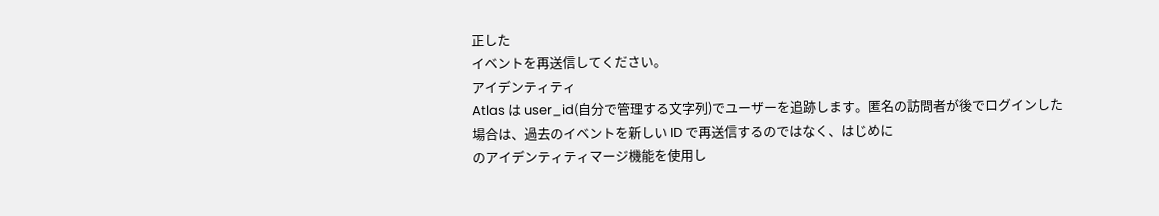正した
イベントを再送信してください。
アイデンティティ
Atlas は user_id(自分で管理する文字列)でユーザーを追跡します。匿名の訪問者が後でログインした
場合は、過去のイベントを新しい ID で再送信するのではなく、はじめに
のアイデンティティマージ機能を使用し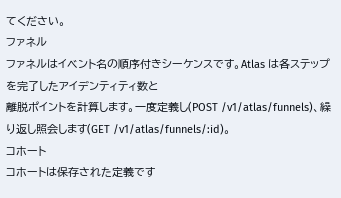てください。
ファネル
ファネルはイベント名の順序付きシーケンスです。Atlas は各ステップを完了したアイデンティティ数と
離脱ポイントを計算します。一度定義し(POST /v1/atlas/funnels)、繰り返し照会します(GET /v1/atlas/funnels/:id)。
コホート
コホートは保存された定義です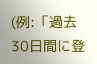(例:「過去30日間に登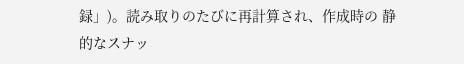録」)。読み取りのたびに再計算され、作成時の 静的なスナッ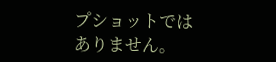プショットではありません。